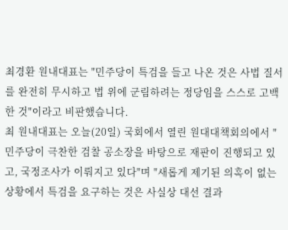최경환 원내대표는 "민주당이 특검을 들고 나온 것은 사법 질서를 완전히 무시하고 법 위에 군림하려는 정당임을 스스로 고백한 것"이라고 비판했습니다.
최 원내대표는 오늘(20일) 국회에서 열린 원대대책회의에서 "민주당이 극찬한 검찰 공소장을 바탕으로 재판이 진행되고 있고, 국정조사가 이뤄지고 있다"며 "새롭게 제기된 의혹이 없는 상황에서 특검을 요구하는 것은 사실상 대선 결과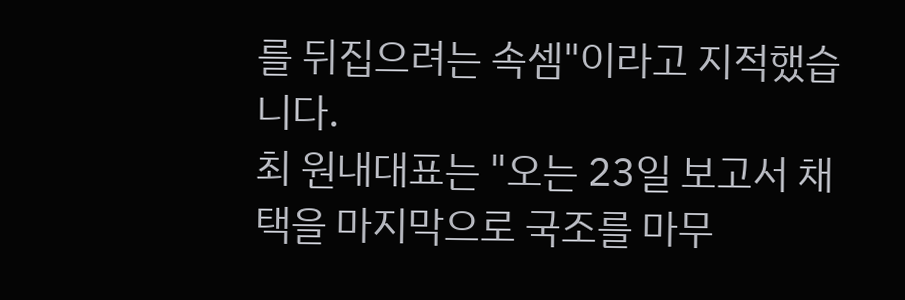를 뒤집으려는 속셈"이라고 지적했습니다.
최 원내대표는 "오는 23일 보고서 채택을 마지막으로 국조를 마무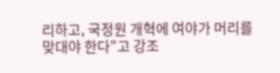리하고, 국정원 개혁에 여야가 머리를 맞대야 한다"고 강조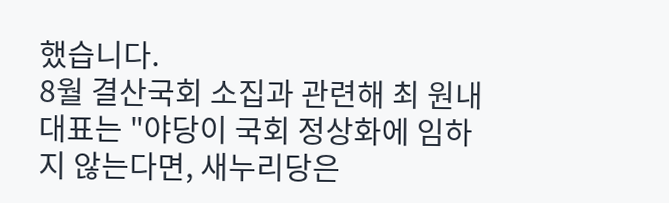했습니다.
8월 결산국회 소집과 관련해 최 원내대표는 "야당이 국회 정상화에 임하지 않는다면, 새누리당은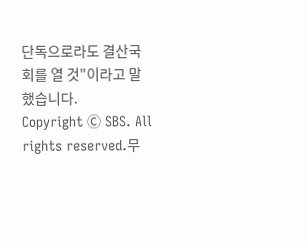단독으로라도 결산국회를 열 것"이라고 말했습니다.
Copyright Ⓒ SBS. All rights reserved.무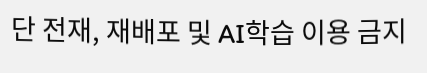단 전재, 재배포 및 AI학습 이용 금지